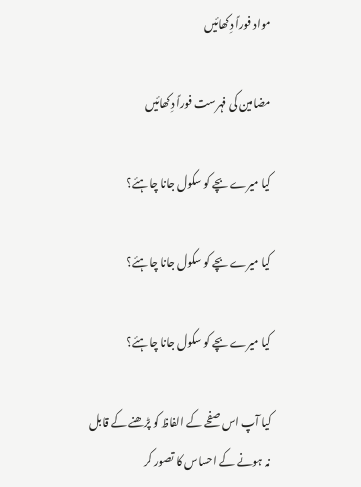مواد فوراً دِکھائیں

مضامین کی فہرست فوراً دِکھائیں

کیا میرے بچے کو سکول جانا چاہئے؟

کیا میرے بچے کو سکول جانا چاہئے؟

کیا میرے بچے کو سکول جانا چاہئے؟

کیا آپ اس صفحے کے الفاظ کو پڑھنے کے قابل نہ ہونے کے احساس کا تصور کر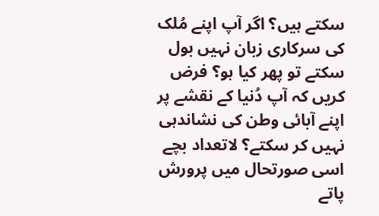سکتے ہیں؟ اگر آپ اپنے مُلک کی سرکاری زبان نہیں بول سکتے تو پھر کیا ہو؟ فرض کریں کہ آپ دُنیا کے نقشے پر اپنے آبائی وطن کی نشاندہی نہیں کر سکتے؟ لاتعداد بچے اسی صورتحال میں پرورش پاتے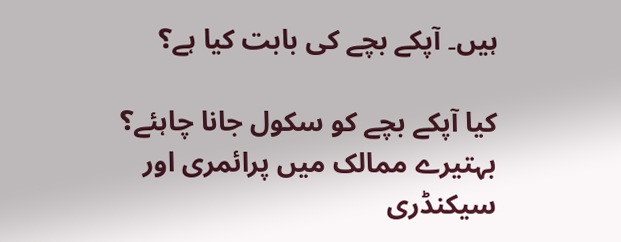ہیں۔ آپکے بچے کی بابت کیا ہے؟

کیا آپکے بچے کو سکول جانا چاہئے؟ بہتیرے ممالک میں پرائمری اور سیکنڈری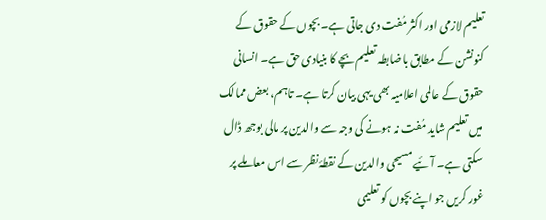تعلیم لازمی اور اکثر مُفت دی جاتی ہے۔ بچوں کے حقوق کے کنونشن کے مطابق باضابطہ تعلیم بچے کا بنیادی حق ہے۔ انسانی حقوق کے عالمی اعلامیہ بھی یہی بیان کرتا ہے۔ تاہم، بعض ممالک میں تعلیم شاید مُفت نہ ہونے کی وجہ سے والدین پر مالی بوجھ ڈال سکتی ہے۔ آئیے مسیحی والدین کے نقطۂ‌نظر سے اس معاملے پر غور کریں جو اپنے بچوں کو تعلیمی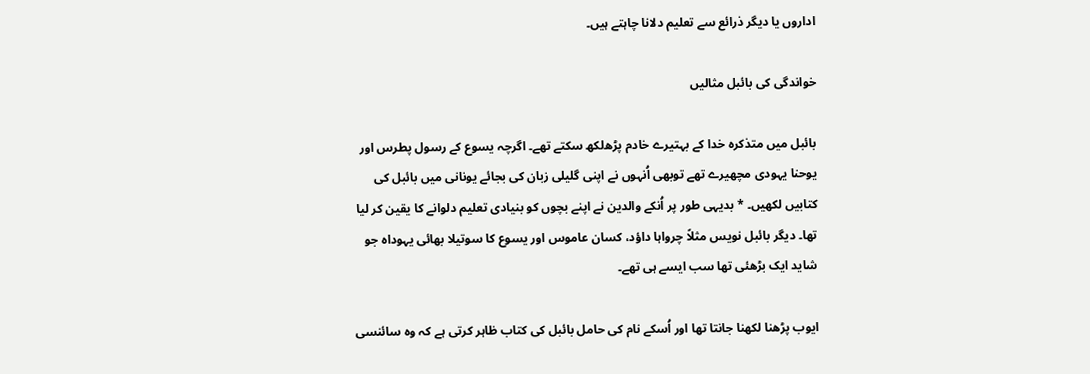اداروں یا دیگر ذرائع سے تعلیم دلانا چاہتے ہیں۔

خواندگی کی بائبل مثالیں

بائبل میں متذکرہ خدا کے بہتیرے خادم پڑھ‌لکھ سکتے تھے۔ اگرچہ یسوع کے رسول پطرس اور یوحنا یہودی مچھیرے تھے توبھی اُنہوں نے اپنی گلیلی زبان کی بجائے یونانی میں بائبل کی کتابیں لکھیں۔ * بدیہی طور پر اُنکے والدین نے اپنے بچوں کو بنیادی تعلیم دلوانے کا یقین کر لیا تھا۔ دیگر بائبل نویس مثلاً چرواہا داؤد، کسان عاموس اور یسوع کا سوتیلا بھائی یہوداہ جو شاید ایک بڑھئی تھا سب ایسے ہی تھے۔

ایوب پڑھنا لکھنا جانتا تھا اور اُسکے نام کی حامل بائبل کی کتاب ظاہر کرتی ہے کہ وہ سائنسی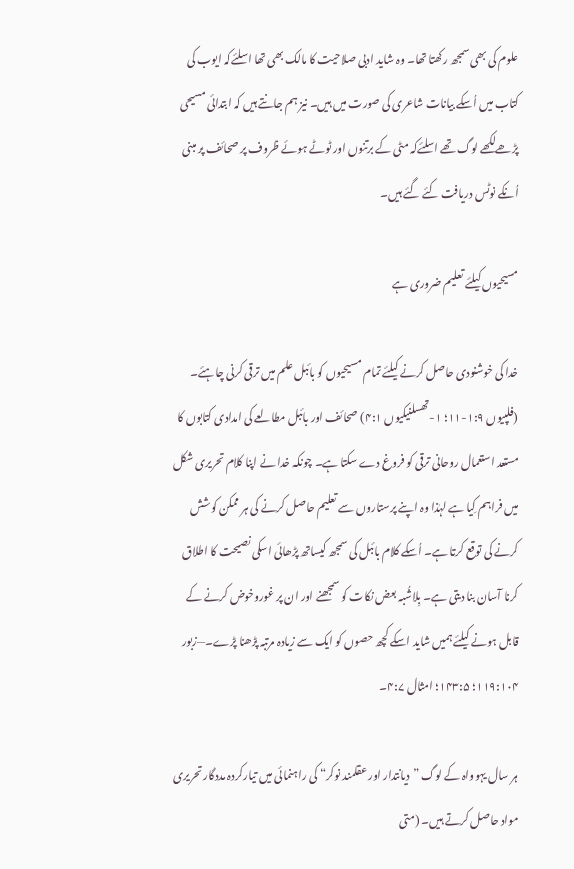علوم کی بھی سمجھ رکھتا تھا۔ وہ شاید ادبی صلاحیت کا مالک بھی تھا اسلئےکہ ایوب کی کتاب میں اُسکے بیانات شاعری کی صورت میں ہیں۔ نیز ہم جانتے ہیں کہ ابتدائی مسیحی پڑھےلکھے لوگ تھے اسلئےکہ مٹی کے برتنوں اور ٹوٹے ہوئے ظروف پر صحائف پر مبنی اُنکے نوٹس دریافت کئے گئے ہیں۔

مسیحیوں کیلئے تعلیم ضروری ہے

خدا کی خوشنودی حاصل کرنے کیلئے تمام مسیحیوں کو بائبل علم میں ترقی کرنی چاہئے۔ (فلپیوں ۱:۹-۱۱؛ ۱-تھسلنیکیوں ۴:۱) صحائف اور بائبل مطالعے کی امدادی کتابوں کا مستعد استعمال روحانی ترقی کو فروغ دے سکتا ہے۔ چونکہ خدا نے اپنا کلام تحریری شکل میں فراہم کِیا ہے لہٰذا وہ اپنے پرستاروں سے تعلیم حاصل کرنے کی ہر ممکن کوشش کرنے کی توقع کرتا ہے۔ اُسکے کلام بائبل کی سمجھ کیساتھ پڑھائی اسکی نصیحت کا اطلاق کرنا آسان بنا دیتی ہے۔ بِلاشُبہ بعض نکات کو سمجھنے اور ان پر غوروخوض کرنے کے قابل ہونے کیلئے ہمیں شاید اسکے کچھ حصوں کو ایک سے زیادہ مرتبہ پڑھنا پڑے۔—زبور ۱۱۹:۱۰۴؛ ۱۴۳:۵؛ امثال ۴:۷۔

ہر سال یہوواہ کے لوگ ”دیانتدار اور عقلمند نوکر“ کی راہنمائی میں تیارکردہ مددگار تحریری مواد حاصل کرتے ہیں۔ (متی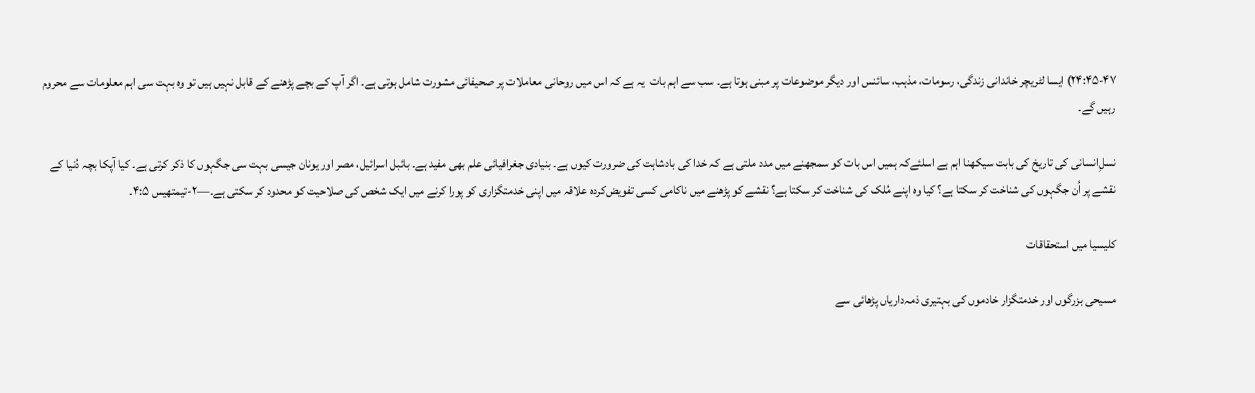۲۴:۴۵-۴۷) ایسا لٹریچر خاندانی زندگی، رسومات، مذہب، سائنس اور دیگر موضوعات پر مبنی ہوتا ہے۔ سب سے اہم بات  یہ ہے کہ اس میں روحانی معاملات پر صحیفائی مشورت شامل ہوتی ہے۔ اگر آپ کے بچے پڑھنے کے قابل نہیں ہیں تو وہ بہت سی اہم معلومات سے محروم  رہیں گے۔

نسلِ‌انسانی کی تاریخ کی بابت سیکھنا اہم ہے اسلئےکہ ہمیں اس بات کو سمجھنے میں مدد ملتی ہے کہ خدا کی بادشاہت کی ضرورت کیوں ہے۔ بنیادی جغرافیائی علم بھی مفید ہے۔ بائبل اسرائیل، مصر اور یونان جیسی بہت سی جگہوں کا ذکر کرتی ہے۔ کیا آپکا بچہ دُنیا کے نقشے پر اُن جگہوں کی شناخت کر سکتا ہے؟ کیا وہ اپنے مُلک کی شناخت کر سکتا ہے؟ نقشے کو پڑھنے میں ناکامی کسی تفویض‌کردہ علاقہ میں اپنی خدمتگزاری کو پورا کرنے میں ایک شخص کی صلاحیت کو محدود کر سکتی ہے۔—۲-تیمتھیس ۴:۵۔

کلیسیا میں استحقاقات

مسیحی بزرگوں اور خدمتگزار خادموں کی بہتیری ذمہ‌داریاں پڑھائی سے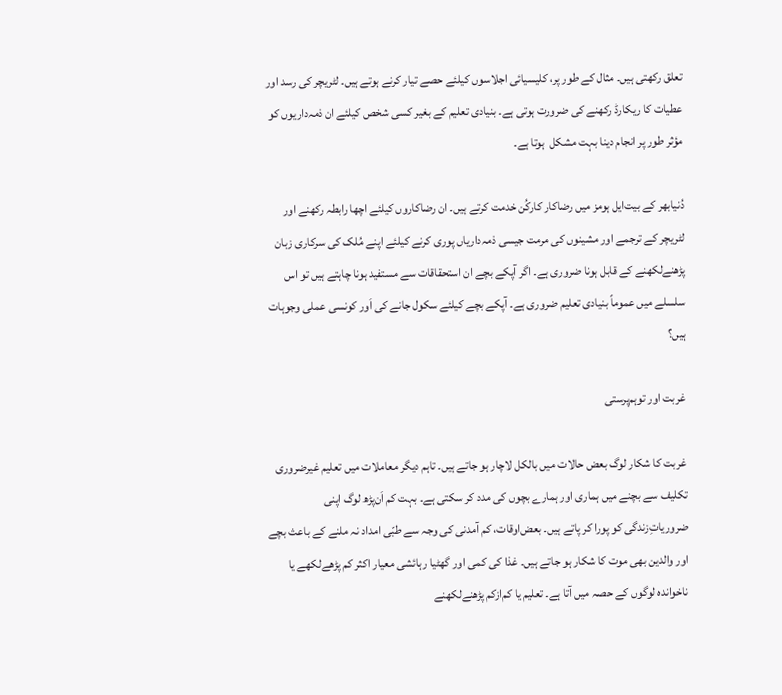تعلق رکھتی ہیں۔ مثال کے طور پر، کلیسیائی اجلاسوں کیلئے حصے تیار کرنے ہوتے ہیں۔ لٹریچر کی رسد اور عطیات کا ریکارڈ رکھنے کی ضرورت ہوتی ہے۔ بنیادی تعلیم کے بغیر کسی شخص کیلئے ان ذمہ‌داریوں کو مؤثر طور پر انجام دینا بہت مشکل  ہوتا ہے۔

دُنیابھر کے بیت‌ایل ہومز میں رضاکار کارکُن خدمت کرتے ہیں۔ ان رضاکاروں کیلئے اچھا رابطہ رکھنے اور لٹریچر کے ترجمے اور مشینوں کی مرمت جیسی ذمہ‌داریاں پوری کرنے کیلئے اپنے مُلک کی سرکاری زبان پڑھنےلکھنے کے قابل ہونا ضروری ہے۔ اگر آپکے بچے ان استحقاقات سے مستفید ہونا چاہتے ہیں تو اس سلسلے میں عموماً بنیادی تعلیم ضروری ہے۔ آپکے بچے کیلئے سکول جانے کی اَور کونسی عملی وجوہات ہیں؟

غربت اور توہم‌پرستی

غربت کا شکار لوگ بعض حالات میں بالکل لاچار ہو جاتے ہیں۔ تاہم دیگر معاملات میں تعلیم غیرضروری تکلیف سے بچنے میں ہماری اور ہمارے بچوں کی مدد کر سکتی ہے۔ بہت کم اَن‌پڑھ لوگ اپنی ضروریاتِ‌زندگی کو پورا کر پاتے ہیں۔ بعض‌اوقات، کم آمدنی کی وجہ سے طبّی امداد نہ ملنے کے باعث بچے اور والدین بھی موت کا شکار ہو جاتے ہیں۔ غذا کی کمی اور گھٹیا رہائشی معیار اکثر کم پڑھےلکھے یا ناخواندہ لوگوں کے حصہ میں آتا ہے۔ تعلیم یا کم‌ازکم پڑھنےلکھنے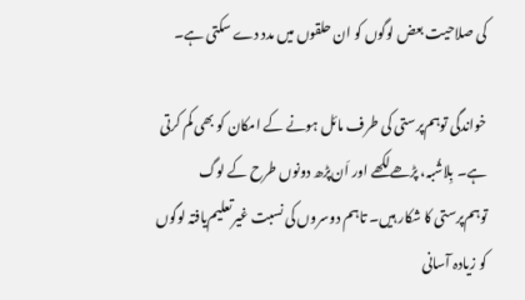کی صلاحیت بعض لوگوں کو ان حلقوں میں مدد دے سکتی ہے۔

خواندگی توہم‌پرستی کی طرف مائل ہونے کے امکان کو بھی کم کرتی ہے۔ بِلاشُبہ، پڑھےلکھے اور اَن‌پڑھ دونوں طرح کے لوگ توہم‌پرستی کا شکار ہیں۔ تاہم دوسروں کی نسبت غیرتعلیم‌یافتہ لوگوں کو زیادہ آسانی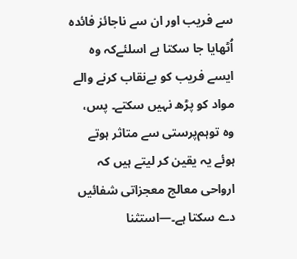سے فریب اور ان سے ناجائز فائدہ اُٹھایا جا سکتا ہے اسلئےکہ وہ ایسے فریب کو بےنقاب کرنے والے مواد کو پڑھ نہیں سکتے۔ پس، وہ توہم‌پرستی سے متاثر ہوتے ہوئے یہ یقین کر لیتے ہیں کہ ارواحی معالج معجزاتی شفائیں دے سکتا ہے۔—استثنا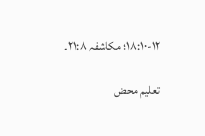۱۸:۱۰-۱۲؛ مکاشفہ ۲۱:۸۔

تعلیم محض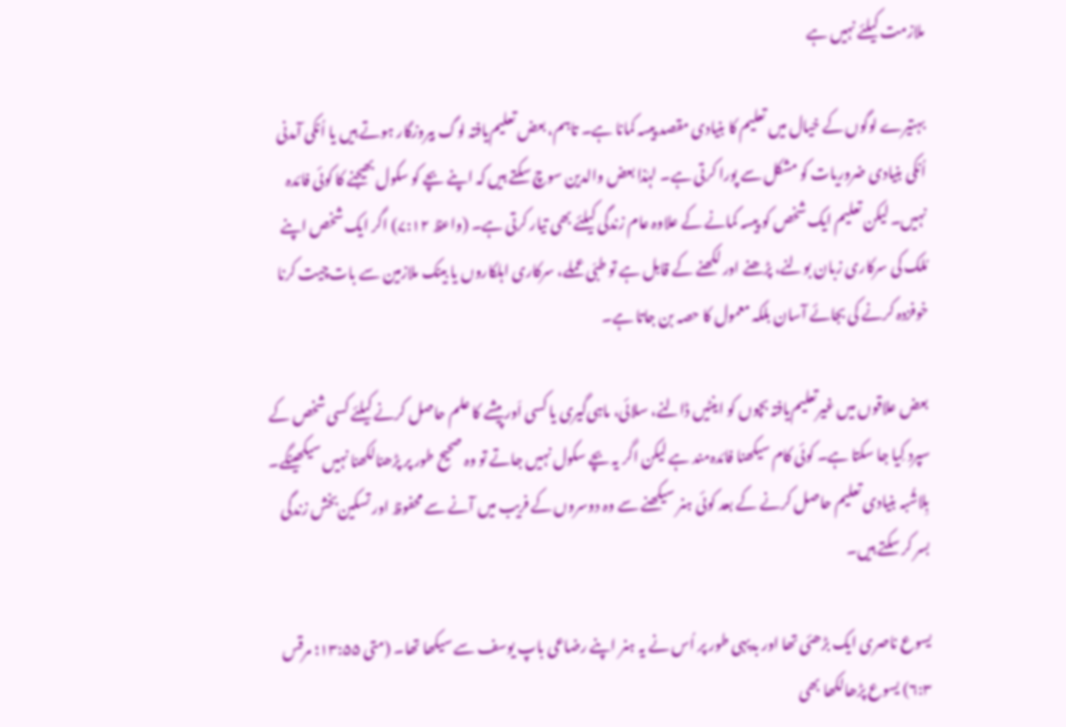ملازمت کیلئے نہیں ہے

بہتیرے لوگوں کے خیال میں تعلیم کا بنیادی مقصد پیسہ کمانا ہے۔ تاہم، بعض تعلیم‌یافتہ لوگ بیروزگار ہوتے ہیں یا اُنکی آمدنی اُنکی بنیادی ضروریات کو مشکل سے پورا کرتی ہے۔ لہٰذا بعض والدین سوچ سکتے ہیں کہ اپنے بچے کو سکول بھیجنے کا کوئی فائدہ نہیں۔ لیکن تعلیم ایک شخص کو پیسہ کمانے کے علاوہ عام زندگی کیلئے بھی تیار کرتی ہے۔ (واعظ ۷:۱۲) اگر ایک شخص اپنے مُلک کی سرکاری زبان بولنے، پڑھنے اور لکھنے کے قابل ہے تو طبّی عملے، سرکاری اہلکاروں یا بینک ملازمین سے بات‌چیت کرنا خوفزدہ کرنے کی بجائے آسان بلکہ معمول کا حصہ بن جاتا ہے۔

بعض علاقوں میں غیرتعلیم‌یافتہ بچوں کو اینٹیں ڈالنے، سلائی، ماہی‌گیری یا کسی اَور پیشے کا علم حاصل کرنے کیلئے کسی شخص کے سپرد کِیا جا سکتا ہے۔ کوئی کام سیکھنا فائدہ‌مند ہے لیکن اگر یہ بچے سکول نہیں جاتے تو وہ صحیح طور پر پڑھنالکھنا نہیں سیکھینگے۔ بِلاشُبہ بنیادی تعلیم حاصل کرنے کے بعد کوئی ہنر سیکھنے سے وہ دوسروں کے فریب میں آنے سے محفوظ اور تسکین‌بخش زندگی بسر کر سکتے ہیں۔

یسوع ناصری ایک بڑھئی تھا اور بدیہی طور پر اُس نے یہ ہنر اپنے رضاعی باپ یوسف سے سیکھا تھا۔ (متی ۱۳:۵۵؛ مرقس ۶:۳) یسوع پڑھالکھا بھی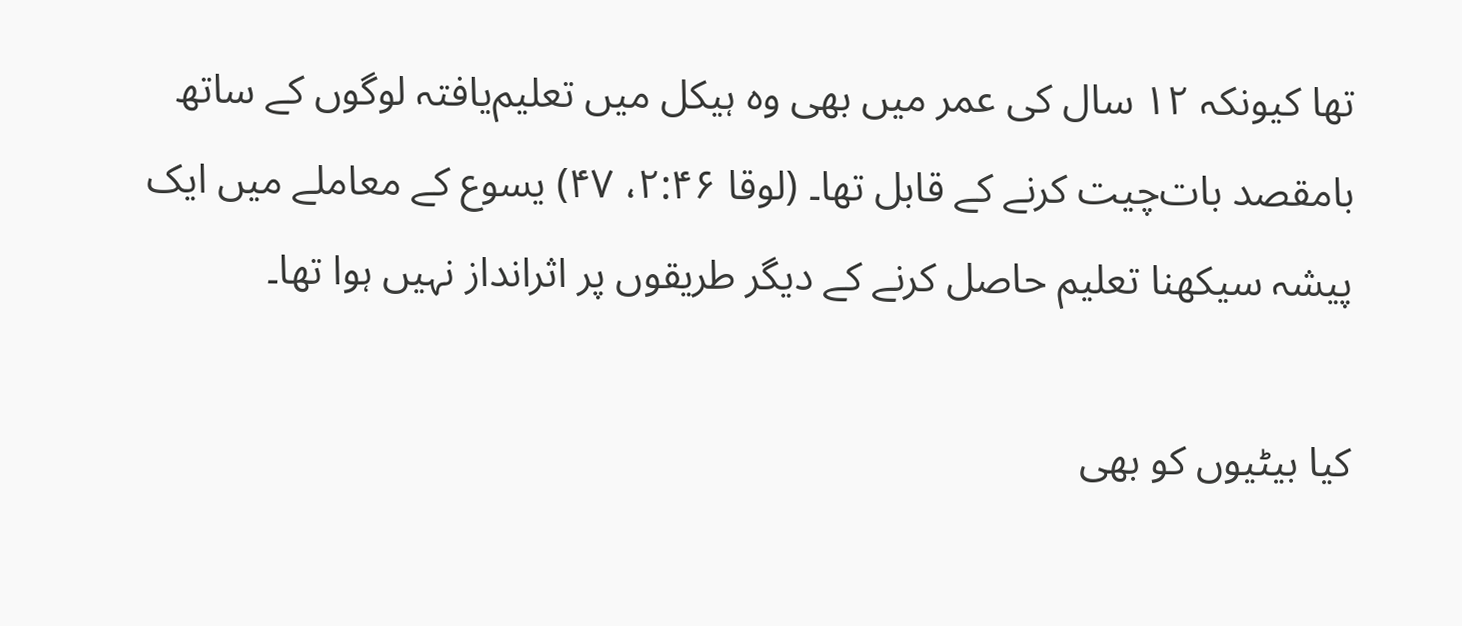تھا کیونکہ ۱۲ سال کی عمر میں بھی وہ ہیکل میں تعلیم‌یافتہ لوگوں کے ساتھ بامقصد بات‌چیت کرنے کے قابل تھا۔ (لوقا ۲:۴۶، ۴۷) یسوع کے معاملے میں ایک پیشہ سیکھنا تعلیم حاصل کرنے کے دیگر طریقوں پر اثرانداز نہیں ہوا تھا۔

کیا بیٹیوں کو بھی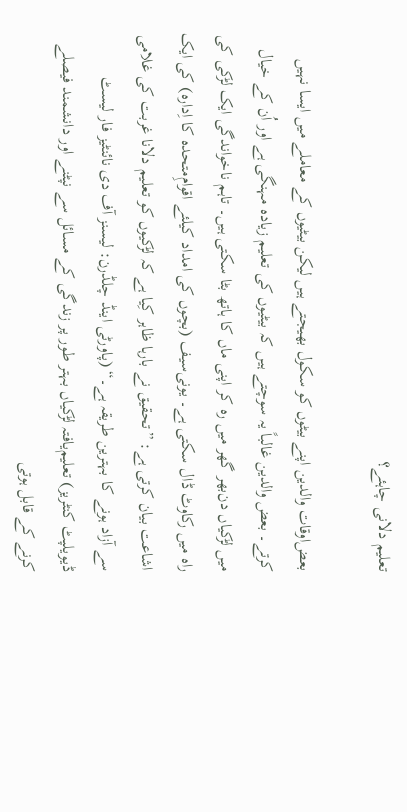تعلیم دلانی چاہئے؟

بعض‌اوقات والدین اپنے بیٹوں کو سکول بھیجتے ہیں لیکن بیٹیوں کے معاملے میں ایسا نہیں کرتے۔ بعض والدین غالباً یہ سوچتے ہیں کہ بیٹیوں کی تعلیم زیادہ مہنگی ہے اور اُن کے خیال میں لڑکیاں دن‌بھر گھر میں رہ کر اپنی ماں کا ہاتھ بٹا سکتی ہیں۔ تاہم ناخواندگی ایک لڑکی کی راہ میں رکاوٹ ڈال سکتی ہے۔ یونی‌سیف (بچوں کی امداد کیلئے اقوامِ‌متحدہ کا اِدارہ) کی ایک اشاعت بیان کرتی ہے: ”تحقیق نے بارہا ظاہر کِیا ہے کہ لڑکیوں کو تعلیم دلانا غربت کی غلامی سے آزاد ہونے کا بہترین طریقہ ہے۔“ (پاورٹی اینڈ چلڈرن: لیسنز آف دی نائنٹیز فار لیسٹ ڈیویلپٹ کنٹریز) تعلیم‌یافتہ لڑکیاں بہتر طور پر زندگی کے مسائل سے نپٹنے اور دانشمند فیصلے کرنے کے قابل ہوتی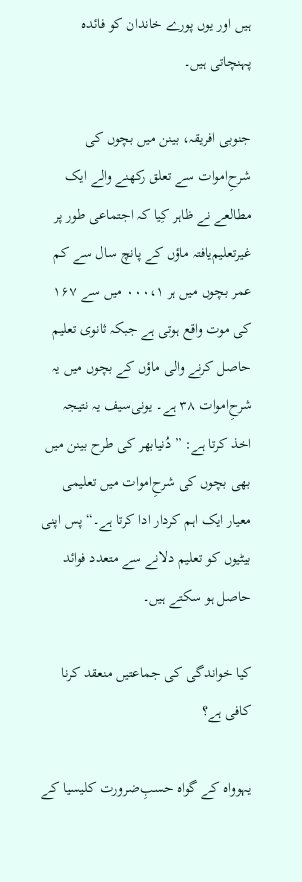ہیں اور یوں پورے خاندان کو فائدہ پہنچاتی ہیں۔

جنوبی افریقہ، بینن میں بچوں کی شرحِ‌اموات سے تعلق رکھنے والے ایک مطالعے نے ظاہر کِیا کہ اجتماعی طور پر غیرتعلیم‌یافتہ ماؤں کے پانچ سال سے کم عمر بچوں میں ہر ۰۰۰،۱ میں سے ۱۶۷ کی موت واقع ہوتی ہے جبکہ ثانوی تعلیم حاصل کرنے والی ماؤں کے بچوں میں یہ شرحِ‌اموات ۳۸ ہے۔ یونی‌سیف یہ نتیجہ اخذ کرتا ہے: ” دُنیابھر کی طرح بینن میں بھی بچوں کی شرحِ‌اموات میں تعلیمی معیار ایک اہم کردار ادا کرتا ہے۔“ پس اپنی بیٹیوں کو تعلیم دلانے سے متعدد فوائد حاصل ہو سکتے ہیں۔

کیا خواندگی کی جماعتیں منعقد کرنا کافی ہے؟

یہوواہ کے گواہ حسبِ‌ضرورت کلیسیا کے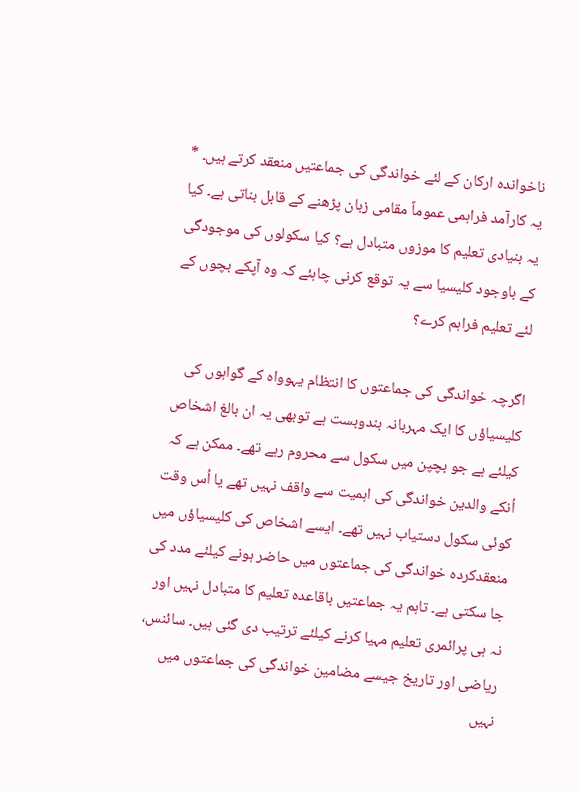ناخواندہ ارکان کے لئے خواندگی کی جماعتیں منعقد کرتے ہیں۔ * یہ کارآمد فراہمی عموماً مقامی زبان پڑھنے کے قابل بناتی ہے۔ کیا یہ بنیادی تعلیم کا موزوں متبادل ہے؟ کیا سکولوں کی موجودگی کے باوجود کلیسیا سے یہ توقع کرنی چاہئے کہ وہ آپکے بچوں کے لئے تعلیم فراہم کرے؟

اگرچہ خواندگی کی جماعتوں کا انتظام یہوواہ کے گواہوں کی کلیسیاؤں کا ایک مہربانہ بندوبست ہے توبھی یہ ان بالغ اشخاص کیلئے ہے جو بچپن میں سکول سے محروم رہے تھے۔ ممکن ہے کہ اُنکے والدین خواندگی کی اہمیت سے واقف نہیں تھے یا اُس وقت کوئی سکول دستیاب نہیں تھے۔ ایسے اشخاص کی کلیسیاؤں میں منعقدکردہ خواندگی کی جماعتوں میں حاضر ہونے کیلئے مدد کی جا سکتی ہے۔ تاہم یہ جماعتیں باقاعدہ تعلیم کا متبادل نہیں اور نہ ہی پرائمری تعلیم مہیا کرنے کیلئے ترتیب دی گئی ہیں۔ سائنس، ریاضی اور تاریخ جیسے مضامین خواندگی کی جماعتوں میں نہیں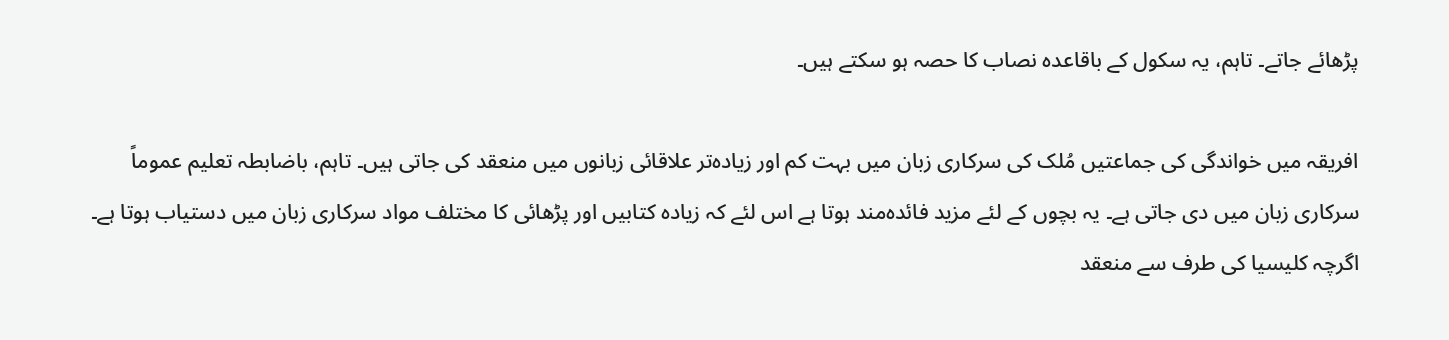پڑھائے جاتے۔ تاہم، یہ سکول کے باقاعدہ نصاب کا حصہ ہو سکتے ہیں۔

افریقہ میں خواندگی کی جماعتیں مُلک کی سرکاری زبان میں بہت کم اور زیادہ‌تر علاقائی زبانوں میں منعقد کی جاتی ہیں۔ تاہم، باضابطہ تعلیم عموماً سرکاری زبان میں دی جاتی ہے۔ یہ بچوں کے لئے مزید فائدہ‌مند ہوتا ہے اس لئے کہ زیادہ کتابیں اور پڑھائی کا مختلف مواد سرکاری زبان میں دستیاب ہوتا ہے۔ اگرچہ کلیسیا کی طرف سے منعقد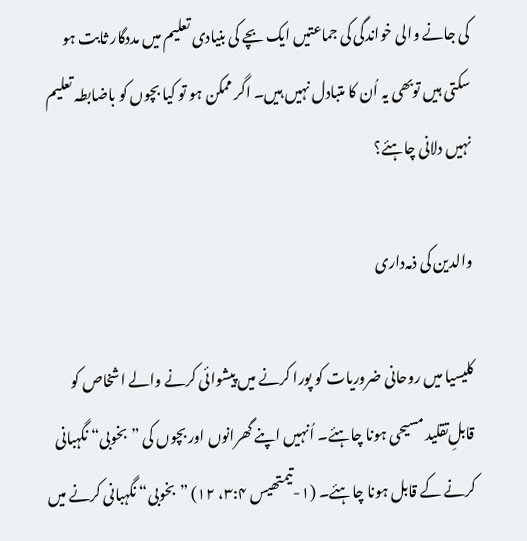کی جانے والی خواندگی کی جماعتیں ایک بچے کی بنیادی تعلیم میں مددگار ثابت ہو سکتی ہیں توبھی یہ اُن کا متبادل نہیں ہیں۔ اگر ممکن ہو تو کیا بچوں کو باضابطہ تعلیم نہیں دلانی چاہئے؟

والدین کی ذمہ‌داری

کلیسیا میں روحانی ضروریات کو پورا کرنے میں پیشوائی کرنے والے اشخاص کو قابلِ‌تقلید مسیحی ہونا چاہئے۔ اُنہیں اپنے گھرانوں اور بچوں کی ”بخوبی“ نگہبانی کرنے کے قابل ہونا چاہئے۔ (۱-تیمتھیس ۳:۴، ۱۲) ”بخوبی“ نگہبانی کرنے میں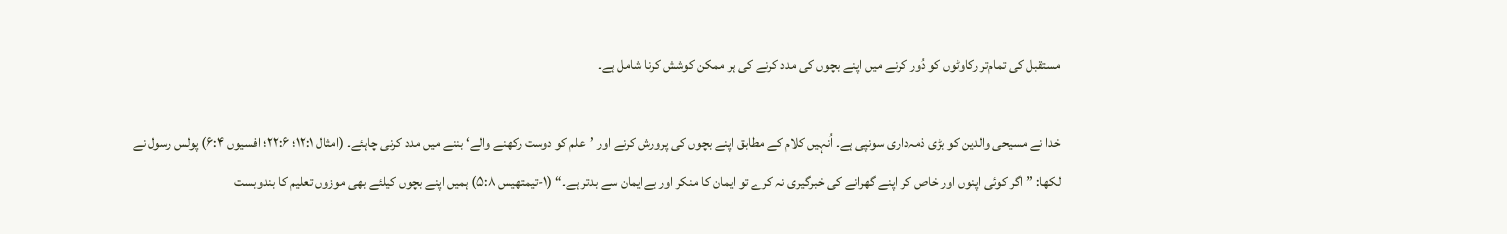مستقبل کی تمام‌تر رکاوٹوں کو دُور کرنے میں اپنے بچوں کی مدد کرنے کی ہر ممکن کوشش کرنا شامل ہے۔

خدا نے مسیحی والدین کو بڑی ذمہ‌داری سونپی ہے۔ اُنہیں کلام کے مطابق اپنے بچوں کی پرورش کرنے اور ’علم کو دوست رکھنے والے‘ بننے میں مدد کرنی چاہئے۔ (امثال ۱۲:۱؛ ۲۲:۶؛ افسیوں ۶:۴) پولس رسول نے لکھا: ”اگر کوئی اپنوں اور خاص کر اپنے گھرانے کی خبرگیری نہ کرے تو ایمان کا منکر اور بےایمان سے بدتر ہے۔“ (۱-تیمتھیس ۵:۸) ہمیں اپنے بچوں کیلئے بھی موزوں تعلیم کا بندوبست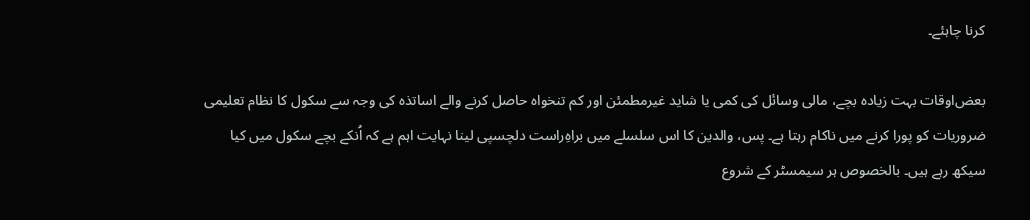کرنا چاہئے۔

بعض‌اوقات بہت زیادہ بچے، مالی وسائل کی کمی یا شاید غیرمطمئن اور کم تنخواہ حاصل کرنے والے اساتذہ کی وجہ سے سکول کا نظام تعلیمی ضروریات کو پورا کرنے میں ناکام رہتا ہے۔ پس، والدین کا اس سلسلے میں براہِ‌راست دلچسپی لینا نہایت اہم ہے کہ اُنکے بچے سکول میں کیا سیکھ رہے ہیں۔ بالخصوص ہر سیمسٹر کے شروع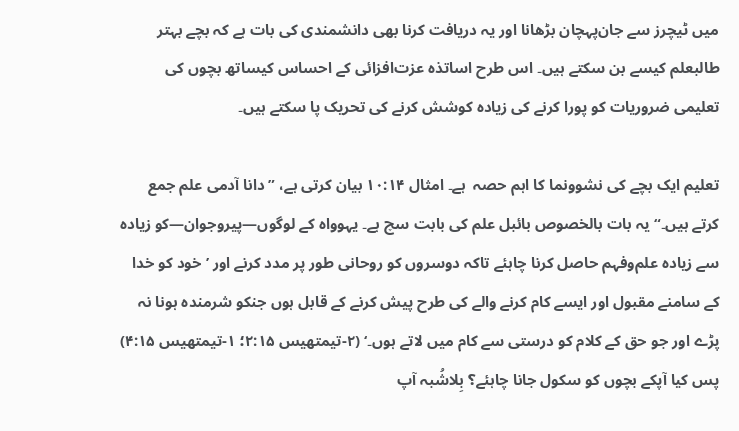میں ٹیچرز سے جان‌پہچان بڑھانا اور یہ دریافت کرنا بھی دانشمندی کی بات ہے کہ بچے بہتر طالبعلم کیسے بن سکتے ہیں۔ اس طرح اساتذہ عزت‌افزائی کے احساس کیساتھ بچوں کی تعلیمی ضروریات کو پورا کرنے کی زیادہ کوشش کرنے کی تحریک پا سکتے ہیں۔

تعلیم ایک بچے کی نشوونما کا اہم حصہ  ہے۔ امثال ۱۰:۱۴ بیان کرتی ہے، ”دانا آدمی علم جمع کرتے ہیں۔“ یہ بات بالخصوص بائبل علم کی بابت سچ ہے۔ یہوواہ کے لوگوں—پیروجوان—کو زیادہ سے زیادہ علم‌وفہم حاصل کرنا چاہئے تاکہ دوسروں کو روحانی طور پر مدد کرنے اور ’خود کو خدا کے سامنے مقبول اور ایسے کام کرنے والے کی طرح پیش کرنے کے قابل ہوں جنکو شرمندہ ہونا نہ پڑے اور جو حق کے کلام کو درستی سے کام میں لاتے ہوں۔‘ (۲-تیمتھیس ۲:۱۵؛ ۱-تیمتھیس ۴:۱۵) پس کیا آپکے بچوں کو سکول جانا چاہئے؟ بِلاشُبہ آپ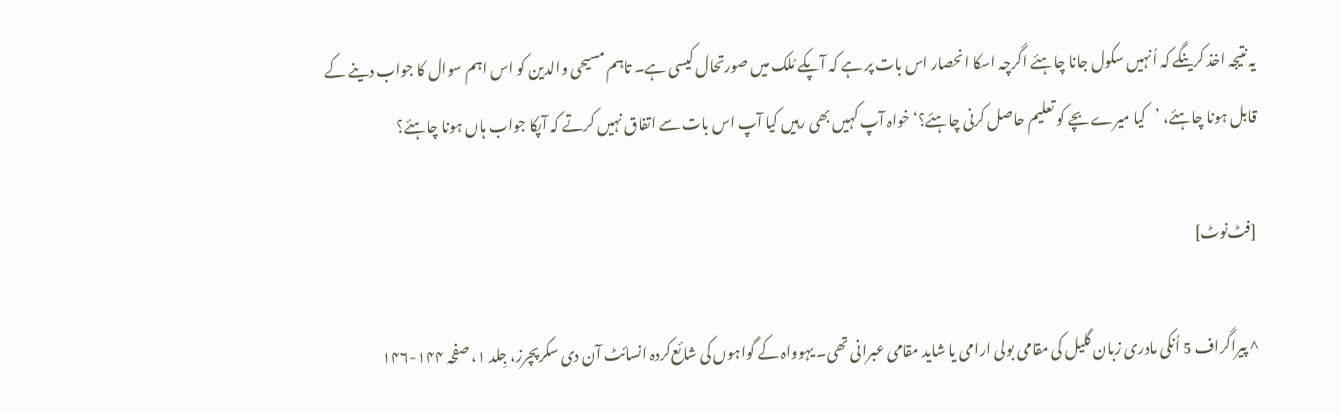یہ نتیجہ اخذ کرینگے کہ اُنہیں سکول جانا چاہئے اگرچہ اسکا انحصار اس بات پر ہے کہ آپکے مُلک میں صورتحال کیسی ہے۔ تاہم مسیحی والدین کو اس اہم سوال کا جواب دینے کے قابل ہونا چاہئے، ’کیا میرے بچے کو تعلیم حاصل کرنی چاہئے؟‘ خواہ آپ کہیں بھی رہیں کیا آپ اس بات سے اتفاق نہیں کرتے کہ آپکا جواب ہاں ہونا چاہئے؟

[فٹ‌نوٹ]

^ پیراگراف 5 اُنکی مادری زبان گلیل کی مقامی بولی ارامی یا شاید مقامی عبرانی تھی۔ یہوواہ کے گواہوں کی شائع‌کردہ انسائٹ آن دی سکرپچرز، جِلد ۱، صفحہ ۱۴۴-۱۴۶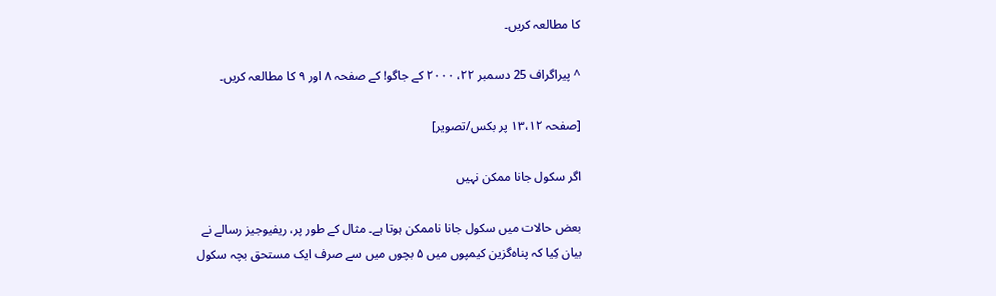کا مطالعہ کریں۔

^ پیراگراف 25 دسمبر ۲۲، ۲۰۰۰ کے جاگو! کے صفحہ ۸ اور ۹ کا مطالعہ کریں۔

[صفحہ ۱۳،۱۲ پر بکس/تصویر]

اگر سکول جانا ممکن نہیں

بعض حالات میں سکول جانا ناممکن ہوتا ہے۔ مثال کے طور پر، ریفیوجیز رسالے نے بیان کِیا کہ پناہ‌گزین کیمپوں میں ۵ بچوں میں سے صرف ایک مستحق بچہ سکول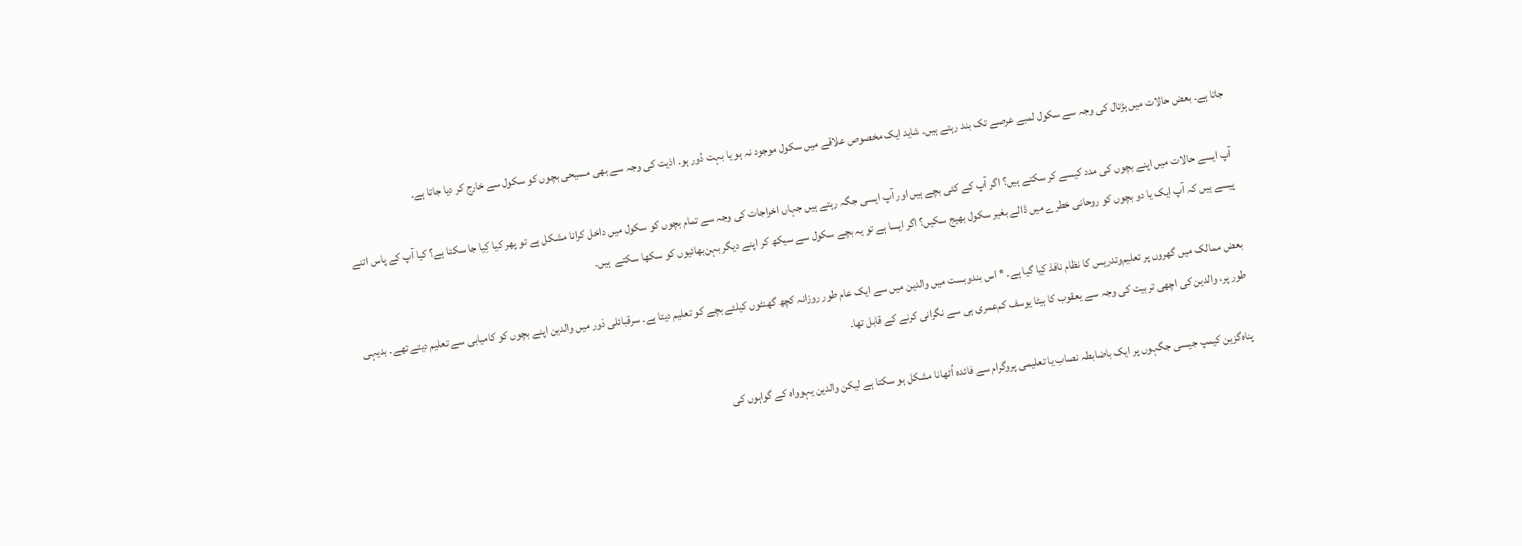جاتا ہے۔ بعض حالات میں ہڑتال کی وجہ سے سکول لمبے عرصے تک بند رہتے ہیں۔ شاید ایک مخصوص علاقے میں سکول موجود نہ ہو یا بہت دُور ہو۔ اذیت کی وجہ سے بھی مسیحی بچوں کو سکول سے خارج کر دیا جاتا ہے۔

آپ ایسے حالات میں اپنے بچوں کی مدد کیسے کر سکتے ہیں؟ اگر آپ کے کئی بچے ہیں اور آپ ایسی جگہ رہتے ہیں جہاں اخراجات کی وجہ سے تمام بچوں کو سکول میں داخل کرانا مشکل ہے تو پھر کیا کِیا جا سکتا ہے؟ کیا آپ کے پاس اتنے پیسے ہیں کہ آپ ایک یا دو بچوں کو روحانی خطرے میں ڈالے بغیر سکول بھیج سکیں؟ اگر ایسا ہے تو یہ بچے سکول سے سیکھ کر اپنے دیگر بہن‌بھائیوں کو سکھا سکتے  ہیں۔

بعض ممالک میں گھروں پر تعلیم‌وتدریس کا نظام نافذ کِیا گیا ہے۔ * اس بندوبست میں والدین میں سے ایک عام طور روزانہ کچھ گھنٹوں کیلئے بچے کو تعلیم دیتا ہے۔ سرقبائلی دَور میں والدین اپنے بچوں کو کامیابی سے تعلیم دیتے تھے۔ بدیہی طور پر، والدین کی اچھی تربیت کی وجہ سے یعقوب کا بیٹا یوسف کم‌عمری ہی سے نگرانی کرنے کے قابل تھا۔

پناہ‌گزین کیمپ جیسی جگہوں پر ایک باضابطہ نصاب یا تعلیمی پروگرام سے فائدہ اُٹھانا مشکل ہو سکتا ہے لیکن والدین یہوواہ کے گواہوں کی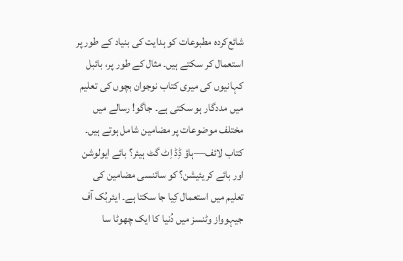شائع‌کردہ مطبوعات کو ہدایت کی بنیاد کے طور پر استعمال کر سکتے ہیں۔ مثال کے طور پر، بائبل کہانیوں کی میری کتاب نوجوان بچوں کی تعلیم میں مددگار ہو سکتی ہے۔ جاگو! رسالے میں مختلف موضوعات پر مضامین شامل ہوتے ہیں۔ کتاب لائف—ہاؤ ڈِڈ اِٹ گٹ ہیئر؟ بائے ایولوشن اور بائے کریئیشن؟ کو سائنسی مضامین کی تعلیم میں استعمال کِیا جا سکتا ہے۔ ایئربُک آف جیہوواز وٹنسز میں دُنیا کا ایک چھوٹا سا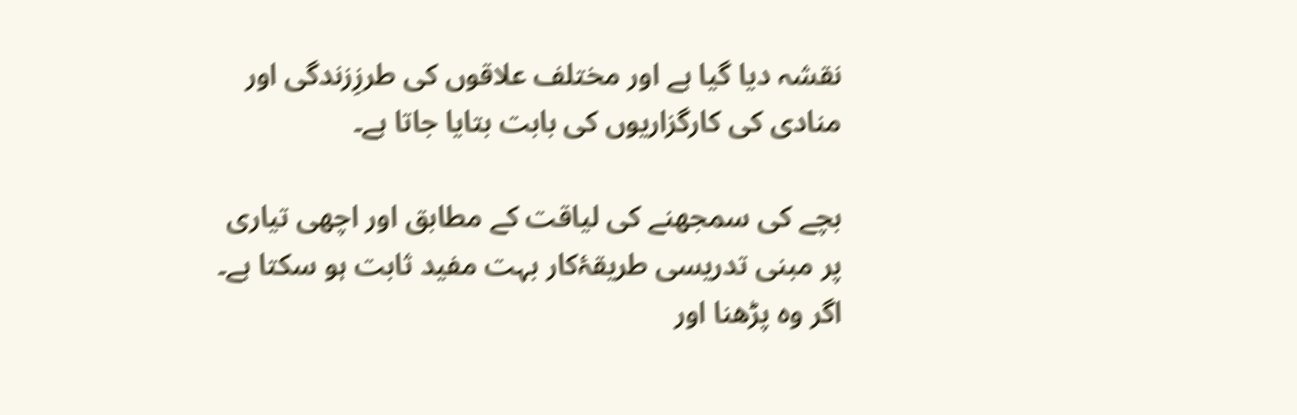نقشہ دیا گیا ہے اور مختلف علاقوں کی طرزِزندگی اور منادی کی کارگزاریوں کی بابت بتایا جاتا ہے۔

بچے کی سمجھنے کی لیاقت کے مطابق اور اچھی تیاری پر مبنی تدریسی طریقۂ‌کار بہت مفید ثابت ہو سکتا ہے۔ اگر وہ پڑھنا اور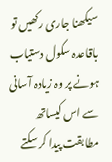سیکھنا جاری رکھیں تو باقاعدہ سکول دستیاب ہونے پر وہ زیادہ آسانی سے اس کیساتھ مطابقت پیدا کر سکتے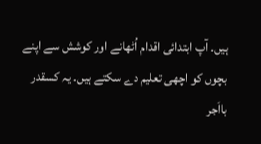ہیں۔ آپ ابتدائی اقدام اُٹھانے اور کوشش سے اپنے بچوں کو اچھی تعلیم دے سکتے ہیں۔ یہ کسقدر بااَجر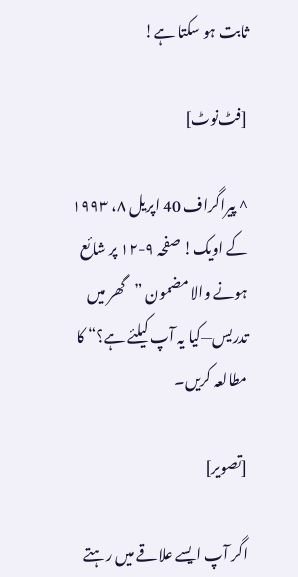ثابت ہو سکتا ہے!

[فٹ‌نوٹ]

^ پیراگراف 40 اپریل ۸، ۱۹۹۳ کے اویک! صفحہ ۹-۱۲ پر شائع ہونے والا مضمون ”گھر میں تدریس—کیا یہ آپ کیلئے ہے؟“ کا مطالعہ کریں۔

[تصویر]

اگر آپ ایسے علاقے میں رہتے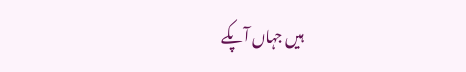ہیں جہاں آپکے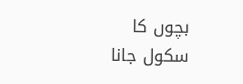بچوں کا سکول جانا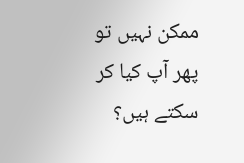ممکن نہیں تو پھر آپ کیا کر سکتے ہیں؟